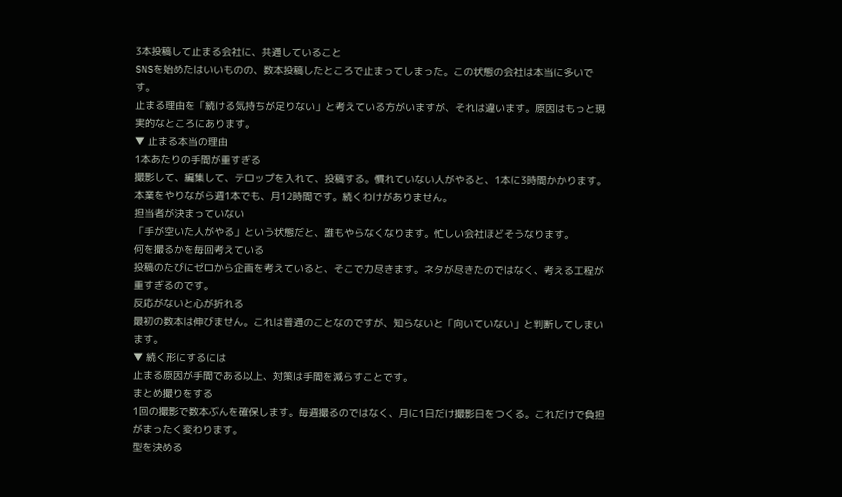3本投稿して止まる会社に、共通していること
SNSを始めたはいいものの、数本投稿したところで止まってしまった。この状態の会社は本当に多いです。
止まる理由を「続ける気持ちが足りない」と考えている方がいますが、それは違います。原因はもっと現実的なところにあります。
▼ 止まる本当の理由
1本あたりの手間が重すぎる
撮影して、編集して、テロップを入れて、投稿する。慣れていない人がやると、1本に3時間かかります。本業をやりながら週1本でも、月12時間です。続くわけがありません。
担当者が決まっていない
「手が空いた人がやる」という状態だと、誰もやらなくなります。忙しい会社ほどそうなります。
何を撮るかを毎回考えている
投稿のたびにゼロから企画を考えていると、そこで力尽きます。ネタが尽きたのではなく、考える工程が重すぎるのです。
反応がないと心が折れる
最初の数本は伸びません。これは普通のことなのですが、知らないと「向いていない」と判断してしまいます。
▼ 続く形にするには
止まる原因が手間である以上、対策は手間を減らすことです。
まとめ撮りをする
1回の撮影で数本ぶんを確保します。毎週撮るのではなく、月に1日だけ撮影日をつくる。これだけで負担がまったく変わります。
型を決める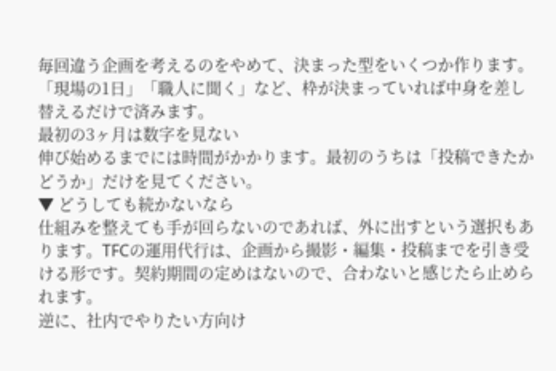毎回違う企画を考えるのをやめて、決まった型をいくつか作ります。「現場の1日」「職人に聞く」など、枠が決まっていれば中身を差し替えるだけで済みます。
最初の3ヶ月は数字を見ない
伸び始めるまでには時間がかかります。最初のうちは「投稿できたかどうか」だけを見てください。
▼ どうしても続かないなら
仕組みを整えても手が回らないのであれば、外に出すという選択もあります。TFCの運用代行は、企画から撮影・編集・投稿までを引き受ける形です。契約期間の定めはないので、合わないと感じたら止められます。
逆に、社内でやりたい方向け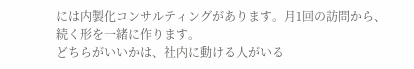には内製化コンサルティングがあります。月1回の訪問から、続く形を一緒に作ります。
どちらがいいかは、社内に動ける人がいる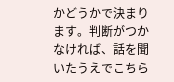かどうかで決まります。判断がつかなければ、話を聞いたうえでこちら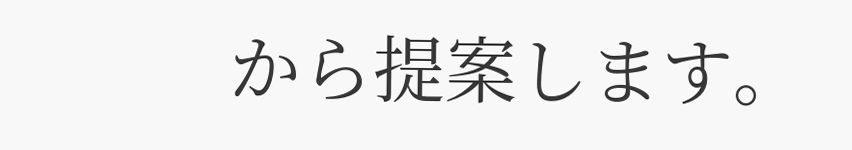から提案します。